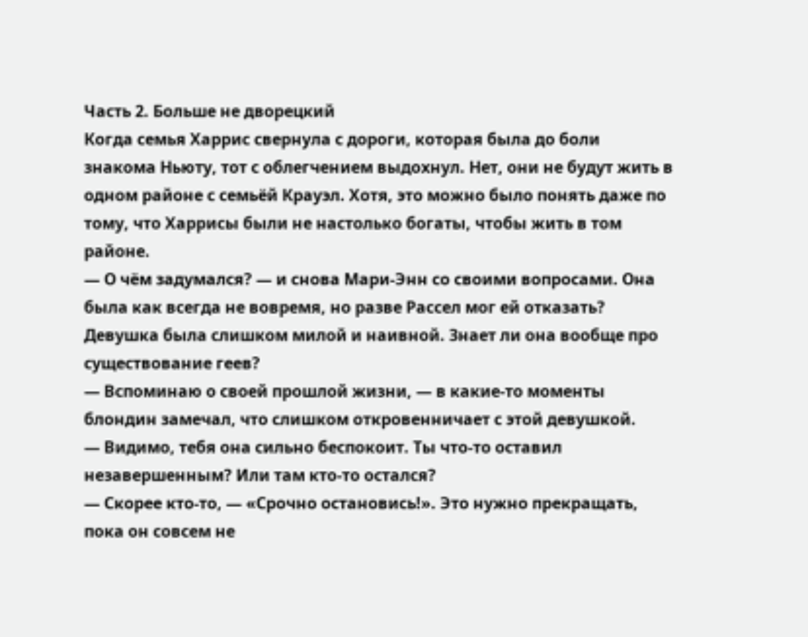Часть 2. Больше не дворецкий
Когда семья Харрис свернула с дороги, которая была до боли знакома Ньюту, тот с облегчением выдохнул. Нет, они не будут жить в одном районе с семьёй Крауэл. Хотя, это можно было понять даже по тому, что Харрисы были не настолько богаты, чтобы жить в том районе.
— О чём задумался? — и снова Мари-Энн со своими вопросами. Она была как всегда не вовремя, но разве Рассел мог ей отказать? Девушка была слишком милой и наивной. Знает ли она вообще про существование геев?
— Вспоминаю о своей прошлой жизни, — в какие-то моменты блондин замечал, что слишком откровенничает с этой девушкой.
— Видимо, тебя она сильно беспокоит. Ты что-то оставил незавершенным? Или там кто-то остался?
— Скорее кто-то, — «Срочно остановись!». Это нужно прекращать, пока он совсем не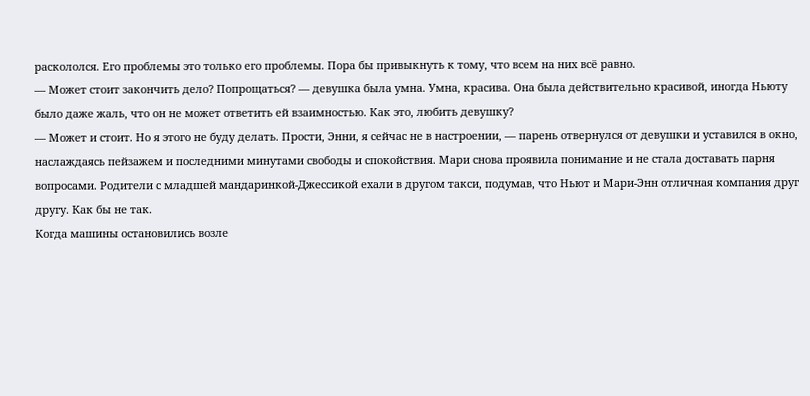раскололся. Его проблемы это только его проблемы. Пора бы привыкнуть к тому, что всем на них всё равно.
— Может стоит закончить дело? Попрощаться? — девушка была умна. Умна, красива. Она была действительно красивой, иногда Ньюту было даже жаль, что он не может ответить ей взаимностью. Как это, любить девушку?
— Может и стоит. Но я этого не буду делать. Прости, Энни, я сейчас не в настроении, — парень отвернулся от девушки и уставился в окно, наслаждаясь пейзажем и последними минутами свободы и спокойствия. Мари снова проявила понимание и не стала доставать парня вопросами. Родители с младшей мандаринкой-Джессикой ехали в другом такси, подумав, что Ньют и Мари-Энн отличная компания друг другу. Как бы не так.
Когда машины остановились возле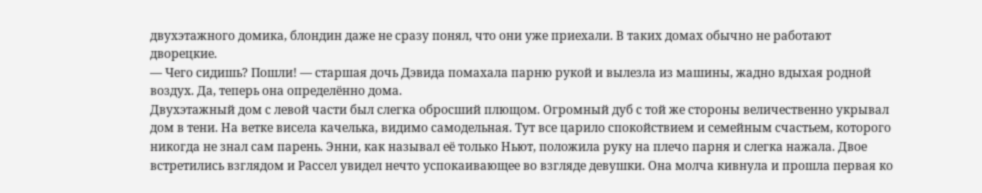двухэтажного домика, блондин даже не сразу понял, что они уже приехали. В таких домах обычно не работают дворецкие.
— Чего сидишь? Пошли! — старшая дочь Дэвида помахала парню рукой и вылезла из машины, жадно вдыхая родной воздух. Да, теперь она определённо дома.
Двухэтажный дом с левой части был слегка обросший плющом. Огромный дуб с той же стороны величественно укрывал дом в тени. На ветке висела качелька, видимо самодельная. Тут все царило спокойствием и семейным счастьем, которого никогда не знал сам парень. Энни, как называл её только Ньют, положила руку на плечо парня и слегка нажала. Двое встретились взглядом и Рассел увидел нечто успокаивающее во взгляде девушки. Она молча кивнула и прошла первая ко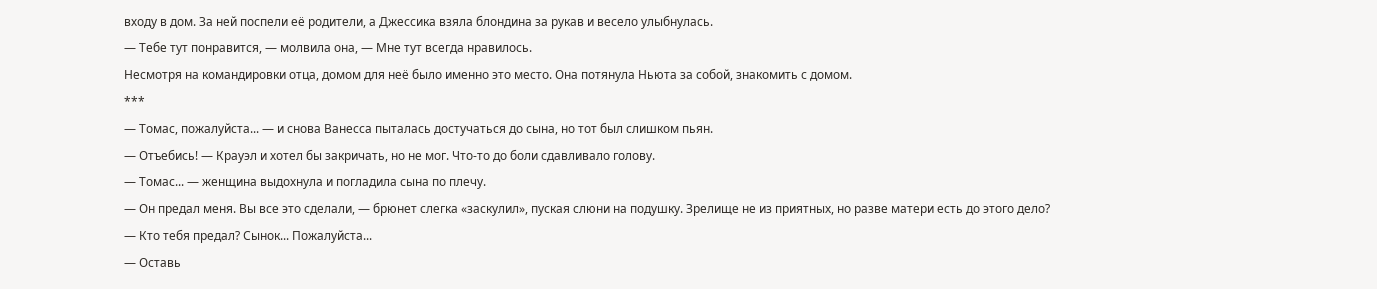входу в дом. За ней поспели её родители, а Джессика взяла блондина за рукав и весело улыбнулась.
— Тебе тут понравится, — молвила она, — Мне тут всегда нравилось.
Несмотря на командировки отца, домом для неё было именно это место. Она потянула Ньюта за собой, знакомить с домом.
***
— Томас, пожалуйста... — и снова Ванесса пыталась достучаться до сына, но тот был слишком пьян.
— Отъебись! — Крауэл и хотел бы закричать, но не мог. Что-то до боли сдавливало голову.
— Томас... — женщина выдохнула и погладила сына по плечу.
— Он предал меня. Вы все это сделали, — брюнет слегка «заскулил», пуская слюни на подушку. Зрелище не из приятных, но разве матери есть до этого дело?
— Кто тебя предал? Сынок... Пожалуйста...
— Оставь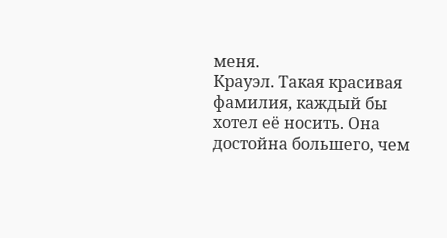меня.
Крауэл. Такая красивая фамилия, каждый бы хотел её носить. Она достойна большего, чем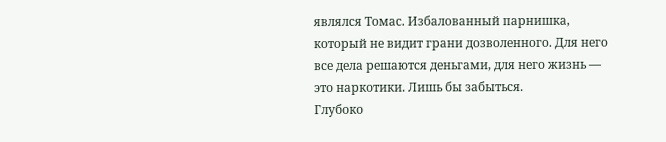являлся Томас. Избалованный парнишка, который не видит грани дозволенного. Для него все дела решаются деньгами, для него жизнь — это наркотики. Лишь бы забыться.
Глубоко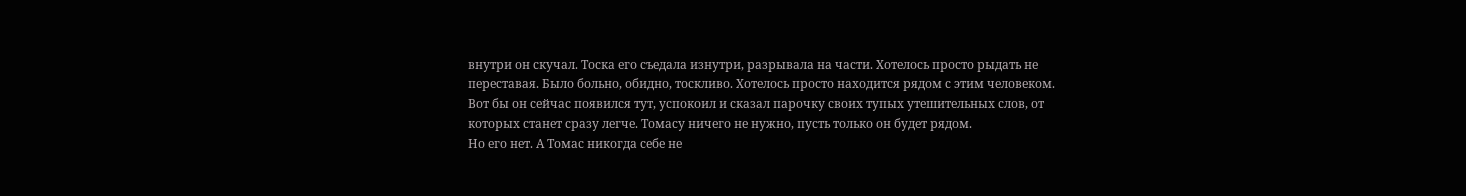внутри он скучал. Тоска его съедала изнутри, разрывала на части. Хотелось просто рыдать не переставая. Было больно, обидно, тоскливо. Хотелось просто находится рядом с этим человеком. Вот бы он сейчас появился тут, успокоил и сказал парочку своих тупых утешительных слов, от которых станет сразу легче. Томасу ничего не нужно, пусть только он будет рядом.
Но его нет. А Томас никогда себе не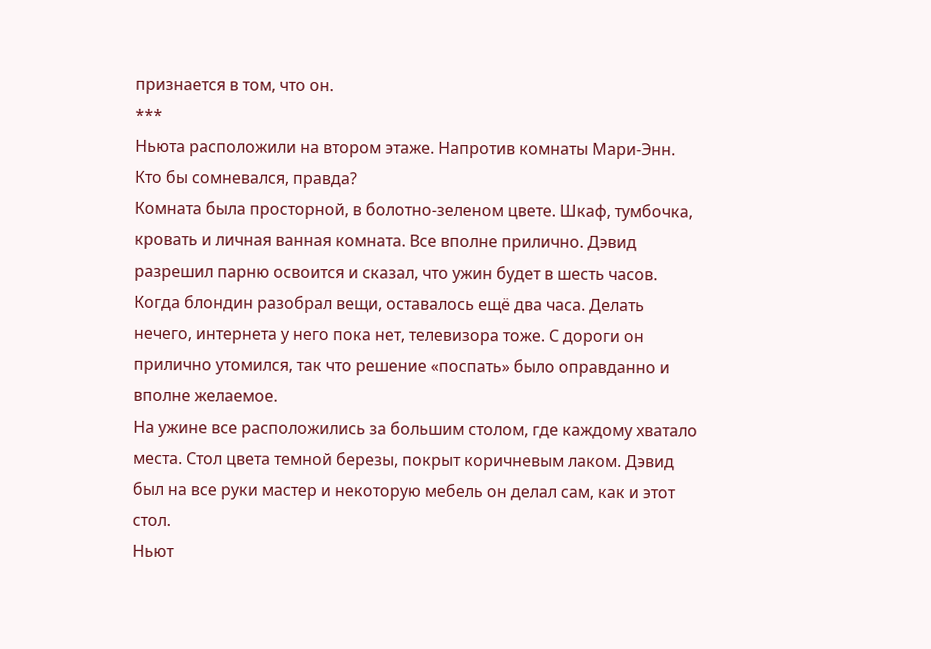признается в том, что он.
***
Ньюта расположили на втором этаже. Напротив комнаты Мари-Энн. Кто бы сомневался, правда?
Комната была просторной, в болотно-зеленом цвете. Шкаф, тумбочка, кровать и личная ванная комната. Все вполне прилично. Дэвид разрешил парню освоится и сказал, что ужин будет в шесть часов. Когда блондин разобрал вещи, оставалось ещё два часа. Делать нечего, интернета у него пока нет, телевизора тоже. С дороги он прилично утомился, так что решение «поспать» было оправданно и вполне желаемое.
На ужине все расположились за большим столом, где каждому хватало места. Стол цвета темной березы, покрыт коричневым лаком. Дэвид был на все руки мастер и некоторую мебель он делал сам, как и этот стол.
Ньют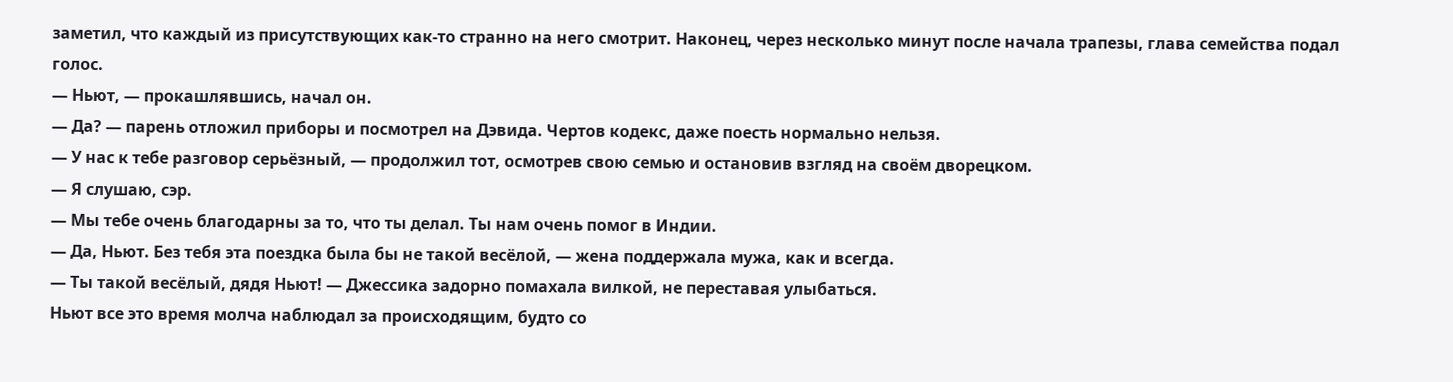заметил, что каждый из присутствующих как-то странно на него смотрит. Наконец, через несколько минут после начала трапезы, глава семейства подал голос.
— Ньют, — прокашлявшись, начал он.
— Да? — парень отложил приборы и посмотрел на Дэвида. Чертов кодекс, даже поесть нормально нельзя.
— У нас к тебе разговор серьёзный, — продолжил тот, осмотрев свою семью и остановив взгляд на своём дворецком.
— Я слушаю, сэр.
— Мы тебе очень благодарны за то, что ты делал. Ты нам очень помог в Индии.
— Да, Ньют. Без тебя эта поездка была бы не такой весёлой, — жена поддержала мужа, как и всегда.
— Ты такой весёлый, дядя Ньют! — Джессика задорно помахала вилкой, не переставая улыбаться.
Ньют все это время молча наблюдал за происходящим, будто со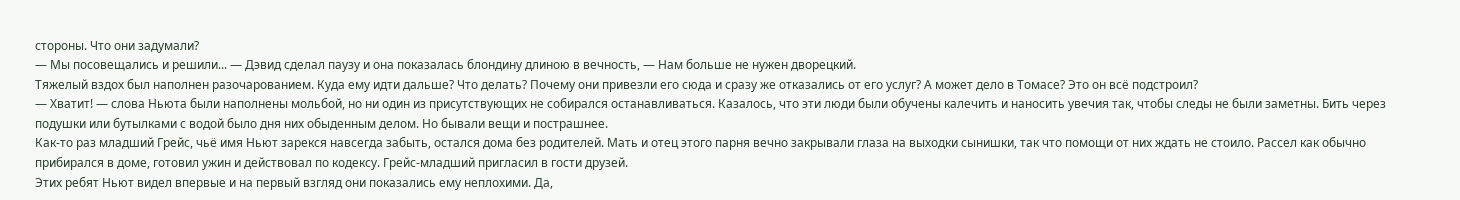стороны. Что они задумали?
— Мы посовещались и решили... — Дэвид сделал паузу и она показалась блондину длиною в вечность, — Нам больше не нужен дворецкий.
Тяжелый вздох был наполнен разочарованием. Куда ему идти дальше? Что делать? Почему они привезли его сюда и сразу же отказались от его услуг? А может дело в Томасе? Это он всё подстроил?
— Хватит! — слова Ньюта были наполнены мольбой, но ни один из присутствующих не собирался останавливаться. Казалось, что эти люди были обучены калечить и наносить увечия так, чтобы следы не были заметны. Бить через подушки или бутылками с водой было дня них обыденным делом. Но бывали вещи и пострашнее.
Как-то раз младший Грейс, чьё имя Ньют зарекся навсегда забыть, остался дома без родителей. Мать и отец этого парня вечно закрывали глаза на выходки сынишки, так что помощи от них ждать не стоило. Рассел как обычно прибирался в доме, готовил ужин и действовал по кодексу. Грейс-младший пригласил в гости друзей.
Этих ребят Ньют видел впервые и на первый взгляд они показались ему неплохими. Да,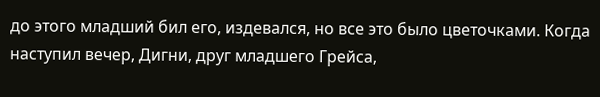до этого младший бил его, издевался, но все это было цветочками. Когда наступил вечер, Дигни, друг младшего Грейса,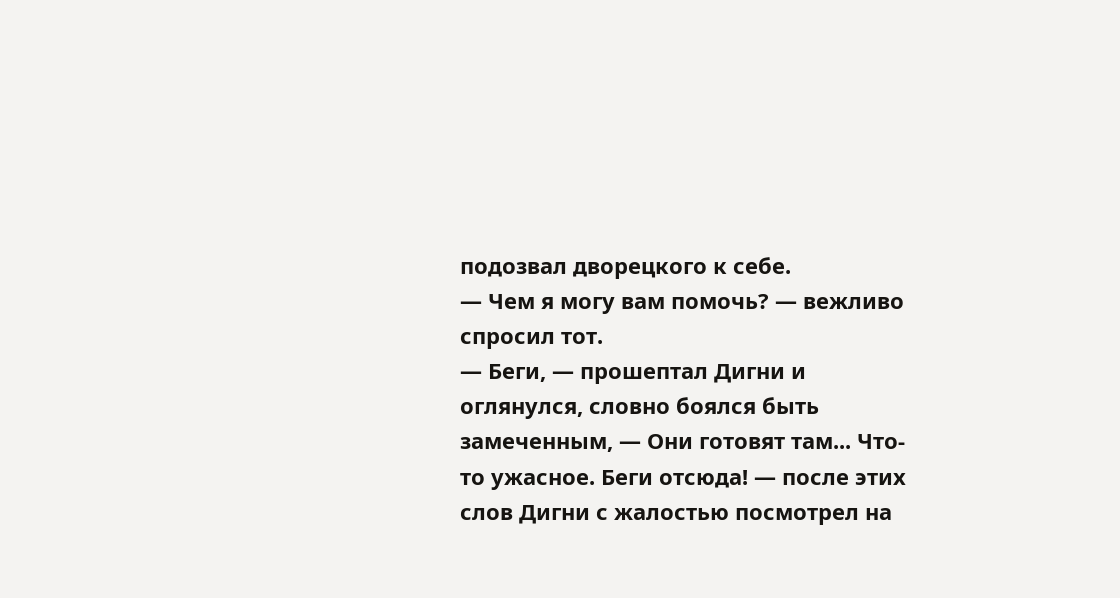подозвал дворецкого к себе.
— Чем я могу вам помочь? — вежливо спросил тот.
— Беги, — прошептал Дигни и оглянулся, словно боялся быть замеченным, — Они готовят там... Что-то ужасное. Беги отсюда! — после этих слов Дигни с жалостью посмотрел на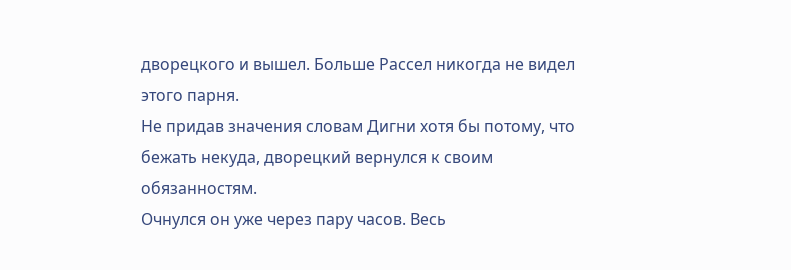дворецкого и вышел. Больше Рассел никогда не видел этого парня.
Не придав значения словам Дигни хотя бы потому, что бежать некуда, дворецкий вернулся к своим обязанностям.
Очнулся он уже через пару часов. Весь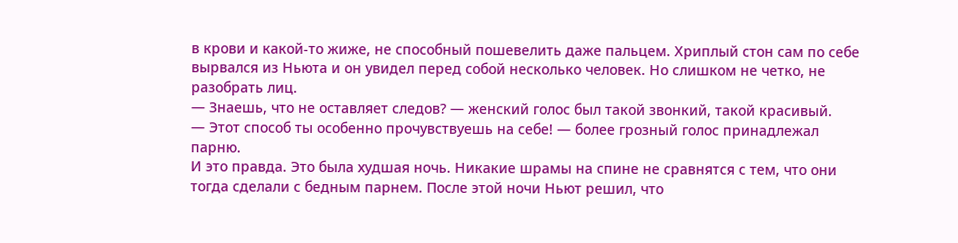в крови и какой-то жиже, не способный пошевелить даже пальцем. Хриплый стон сам по себе вырвался из Ньюта и он увидел перед собой несколько человек. Но слишком не четко, не разобрать лиц.
— Знаешь, что не оставляет следов? — женский голос был такой звонкий, такой красивый.
— Этот способ ты особенно прочувствуешь на себе! — более грозный голос принадлежал парню.
И это правда. Это была худшая ночь. Никакие шрамы на спине не сравнятся с тем, что они тогда сделали с бедным парнем. После этой ночи Ньют решил, что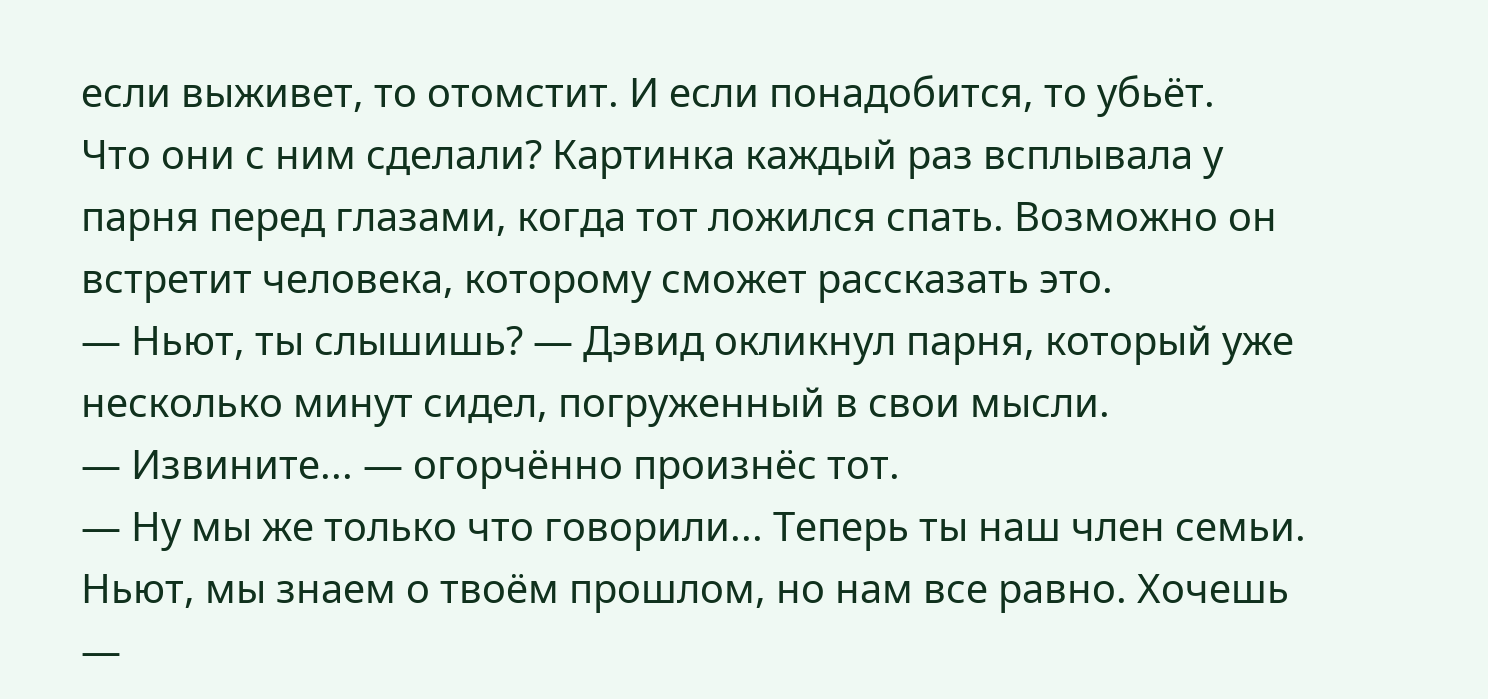если выживет, то отомстит. И если понадобится, то убьёт.
Что они с ним сделали? Картинка каждый раз всплывала у парня перед глазами, когда тот ложился спать. Возможно он встретит человека, которому сможет рассказать это.
— Ньют, ты слышишь? — Дэвид окликнул парня, который уже несколько минут сидел, погруженный в свои мысли.
— Извините... — огорчённо произнёс тот.
— Ну мы же только что говорили... Теперь ты наш член семьи. Ньют, мы знаем о твоём прошлом, но нам все равно. Хочешь —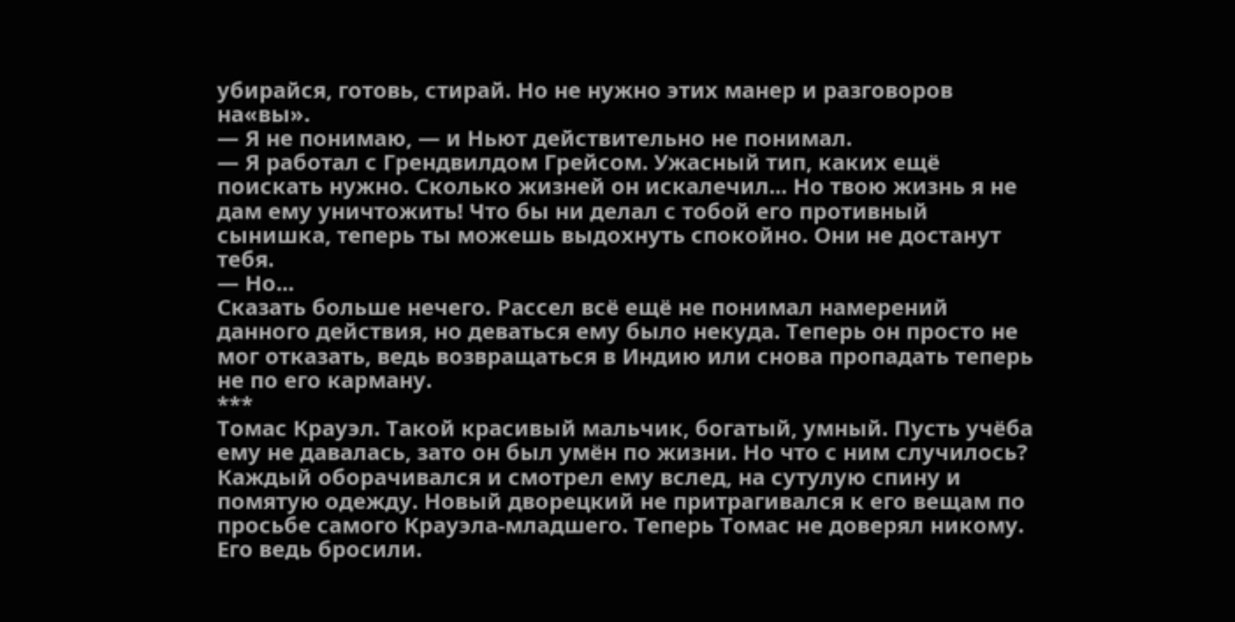убирайся, готовь, стирай. Но не нужно этих манер и разговоров на«вы».
— Я не понимаю, — и Ньют действительно не понимал.
— Я работал с Грендвилдом Грейсом. Ужасный тип, каких ещё поискать нужно. Сколько жизней он искалечил... Но твою жизнь я не дам ему уничтожить! Что бы ни делал с тобой его противный сынишка, теперь ты можешь выдохнуть спокойно. Они не достанут тебя.
— Но...
Сказать больше нечего. Рассел всё ещё не понимал намерений данного действия, но деваться ему было некуда. Теперь он просто не мог отказать, ведь возвращаться в Индию или снова пропадать теперь не по его карману.
***
Томас Крауэл. Такой красивый мальчик, богатый, умный. Пусть учёба ему не давалась, зато он был умён по жизни. Но что с ним случилось? Каждый оборачивался и смотрел ему вслед, на сутулую спину и помятую одежду. Новый дворецкий не притрагивался к его вещам по просьбе самого Крауэла-младшего. Теперь Томас не доверял никому. Его ведь бросили.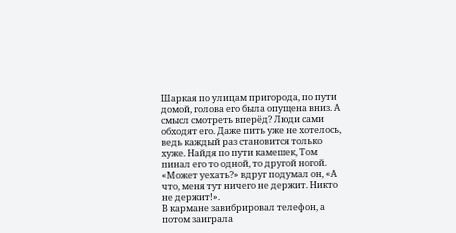Шаркая по улицам пригорода, по пути домой, голова его была опущена вниз. А смысл смотреть вперёд? Люди сами обходят его. Даже пить уже не хотелось, ведь каждый раз становится только хуже. Найдя по пути камешек, Том пинал его то одной, то другой ногой.
«Может уехать?» вдруг подумал он, «А что, меня тут ничего не держит. Никто не держит!».
В кармане завибрировал телефон, а потом заиграла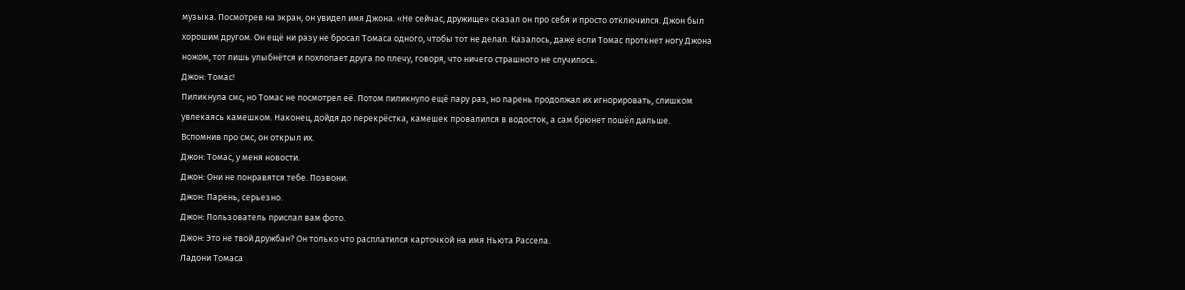музыка. Посмотрев на экран, он увидел имя Джона. «Не сейчас, дружище» сказал он про себя и просто отключился. Джон был хорошим другом. Он ещё ни разу не бросал Томаса одного, чтобы тот не делал. Казалось, даже если Томас проткнет ногу Джона ножом, тот лишь улыбнётся и похлопает друга по плечу, говоря, что ничего страшного не случилось.
Джон: Томас!
Пиликнула смс, но Томас не посмотрел её. Потом пиликнуло ещё пару раз, но парень продолжал их игнорировать, слишком увлекаясь камешком. Наконец, дойдя до перекрёстка, камешек провалился в водосток, а сам брюнет пошёл дальше.
Вспомнив про смс, он открыл их.
Джон: Томас, у меня новости.
Джон: Они не понравятся тебе. Позвони.
Джон: Парень, серьезно.
Джон: Пользователь прислал вам фото.
Джон: Это не твой дружбан? Он только что расплатился карточкой на имя Ньюта Рассела.
Ладони Томаса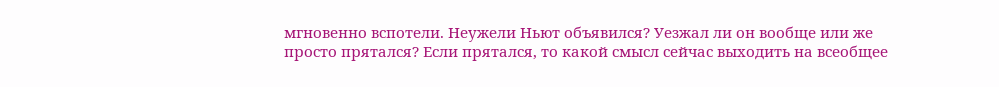мгновенно вспотели. Неужели Ньют объявился? Уезжал ли он вообще или же просто прятался? Если прятался, то какой смысл сейчас выходить на всеобщее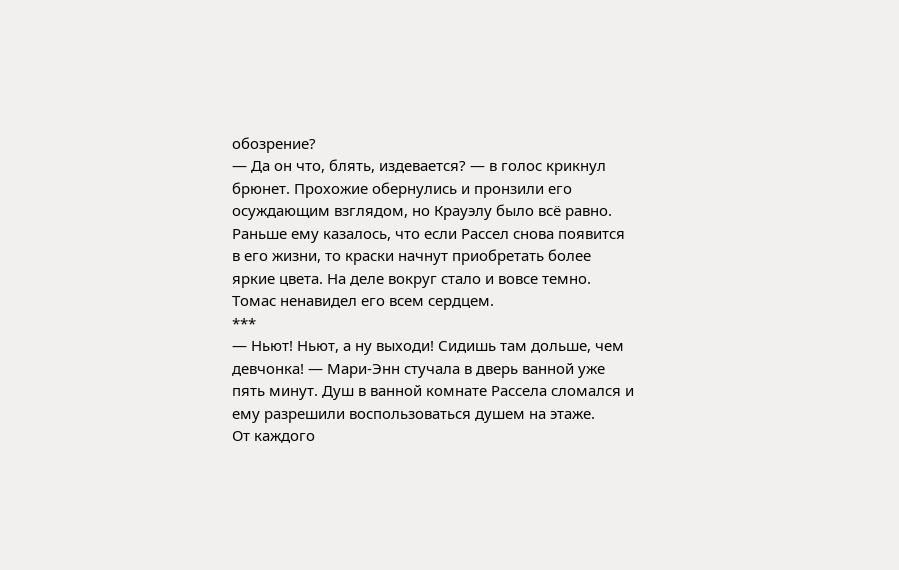обозрение?
— Да он что, блять, издевается? — в голос крикнул брюнет. Прохожие обернулись и пронзили его осуждающим взглядом, но Крауэлу было всё равно.
Раньше ему казалось, что если Рассел снова появится в его жизни, то краски начнут приобретать более яркие цвета. На деле вокруг стало и вовсе темно.
Томас ненавидел его всем сердцем.
***
— Ньют! Ньют, а ну выходи! Сидишь там дольше, чем девчонка! — Мари-Энн стучала в дверь ванной уже пять минут. Душ в ванной комнате Рассела сломался и ему разрешили воспользоваться душем на этаже.
От каждого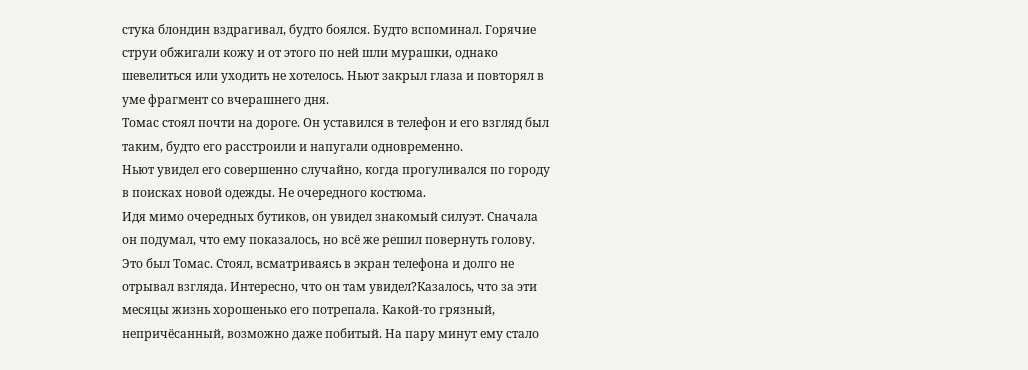стука блондин вздрагивал, будто боялся. Будто вспоминал. Горячие струи обжигали кожу и от этого по ней шли мурашки, однако шевелиться или уходить не хотелось. Ньют закрыл глаза и повторял в уме фрагмент со вчерашнего дня.
Томас стоял почти на дороге. Он уставился в телефон и его взгляд был таким, будто его расстроили и напугали одновременно.
Ньют увидел его совершенно случайно, когда прогуливался по городу в поисках новой одежды. Не очередного костюма.
Идя мимо очередных бутиков, он увидел знакомый силуэт. Сначала он подумал, что ему показалось, но всё же решил повернуть голову. Это был Томас. Стоял, всматриваясь в экран телефона и долго не отрывал взгляда. Интересно, что он там увидел?Казалось, что за эти месяцы жизнь хорошенько его потрепала. Какой-то грязный, непричёсанный, возможно даже побитый. На пару минут ему стало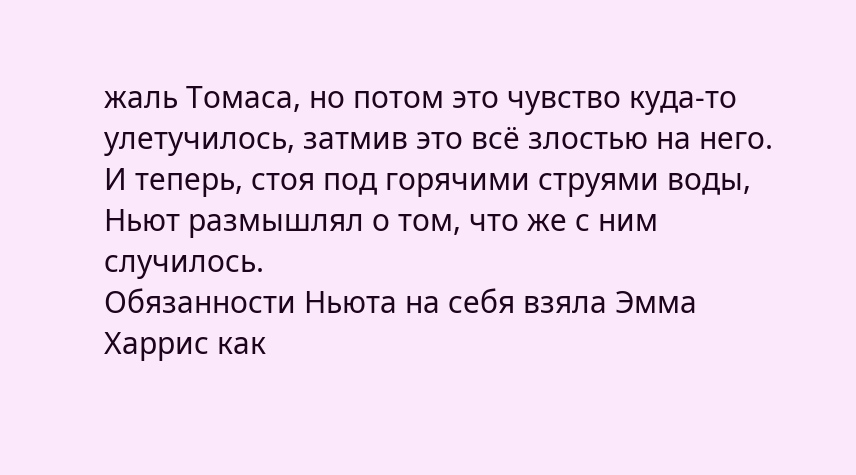жаль Томаса, но потом это чувство куда-то улетучилось, затмив это всё злостью на него.
И теперь, стоя под горячими струями воды, Ньют размышлял о том, что же с ним случилось.
Обязанности Ньюта на себя взяла Эмма Харрис как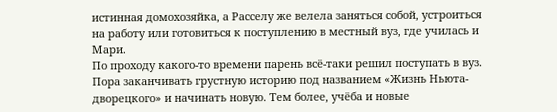истинная домохозяйка, а Расселу же велела заняться собой, устроиться на работу или готовиться к поступлению в местный вуз, где училась и Мари.
По проходу какого-то времени парень всё-таки решил поступать в вуз. Пора заканчивать грустную историю под названием «Жизнь Ньюта-дворецкого» и начинать новую. Тем более, учёба и новые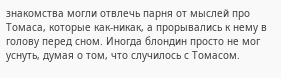знакомства могли отвлечь парня от мыслей про Томаса, которые как-никак, а прорывались к нему в голову перед сном. Иногда блондин просто не мог уснуть, думая о том, что случилось с Томасом.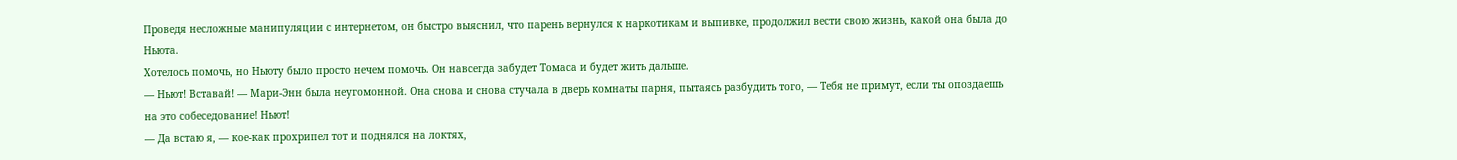Проведя несложные манипуляции с интернетом, он быстро выяснил, что парень вернулся к наркотикам и выпивке, продолжил вести свою жизнь, какой она была до Ньюта.
Хотелось помочь, но Ньюту было просто нечем помочь. Он навсегда забудет Томаса и будет жить дальше.
— Ньют! Вставай! — Мари-Энн была неугомонной. Она снова и снова стучала в дверь комнаты парня, пытаясь разбудить того, — Тебя не примут, если ты опоздаешь на это собеседование! Ньют!
— Да встаю я, — кое-как прохрипел тот и поднялся на локтях,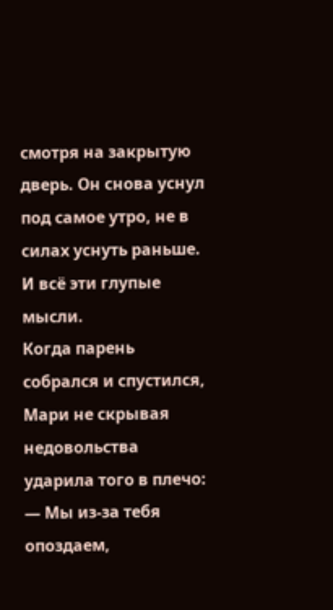смотря на закрытую дверь. Он снова уснул под самое утро, не в силах уснуть раньше. И всё эти глупые мысли.
Когда парень собрался и спустился, Мари не скрывая недовольства ударила того в плечо:
— Мы из-за тебя опоздаем,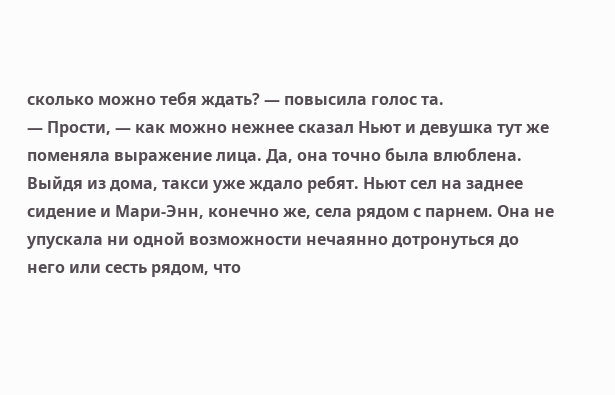сколько можно тебя ждать? — повысила голос та.
— Прости, — как можно нежнее сказал Ньют и девушка тут же поменяла выражение лица. Да, она точно была влюблена.
Выйдя из дома, такси уже ждало ребят. Ньют сел на заднее сидение и Мари-Энн, конечно же, села рядом с парнем. Она не упускала ни одной возможности нечаянно дотронуться до него или сесть рядом, что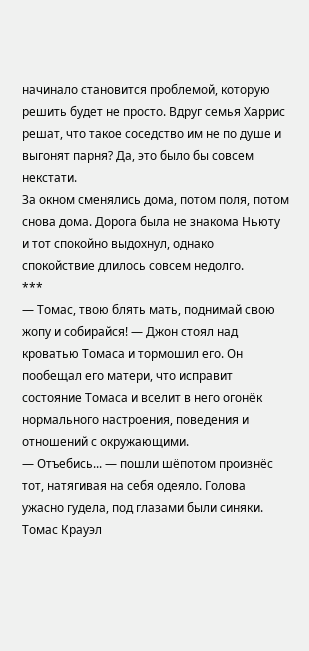начинало становится проблемой, которую решить будет не просто. Вдруг семья Харрис решат, что такое соседство им не по душе и выгонят парня? Да, это было бы совсем некстати.
За окном сменялись дома, потом поля, потом снова дома. Дорога была не знакома Ньюту и тот спокойно выдохнул, однако спокойствие длилось совсем недолго.
***
— Томас, твою блять мать, поднимай свою жопу и собирайся! — Джон стоял над кроватью Томаса и тормошил его. Он пообещал его матери, что исправит состояние Томаса и вселит в него огонёк нормального настроения, поведения и отношений с окружающими.
— Отъебись... — пошли шёпотом произнёс тот, натягивая на себя одеяло. Голова ужасно гудела, под глазами были синяки. Томас Крауэл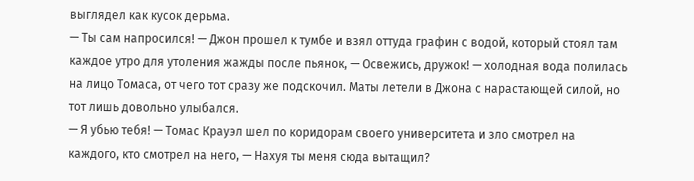выглядел как кусок дерьма.
— Ты сам напросился! — Джон прошел к тумбе и взял оттуда графин с водой, который стоял там каждое утро для утоления жажды после пьянок, — Освежись, дружок! — холодная вода полилась на лицо Томаса, от чего тот сразу же подскочил. Маты летели в Джона с нарастающей силой, но тот лишь довольно улыбался.
— Я убью тебя! — Томас Крауэл шел по коридорам своего университета и зло смотрел на каждого, кто смотрел на него, — Нахуя ты меня сюда вытащил?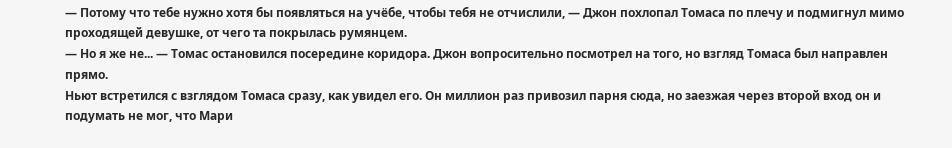— Потому что тебе нужно хотя бы появляться на учёбе, чтобы тебя не отчислили, — Джон похлопал Томаса по плечу и подмигнул мимо проходящей девушке, от чего та покрылась румянцем.
— Но я же не... — Томас остановился посередине коридора. Джон вопросительно посмотрел на того, но взгляд Томаса был направлен прямо.
Ньют встретился с взглядом Томаса сразу, как увидел его. Он миллион раз привозил парня сюда, но заезжая через второй вход он и подумать не мог, что Мари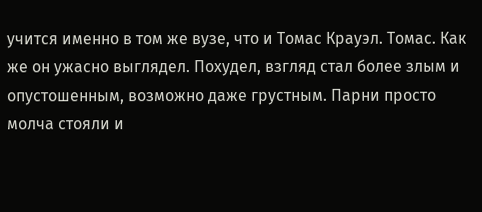учится именно в том же вузе, что и Томас Крауэл. Томас. Как же он ужасно выглядел. Похудел, взгляд стал более злым и опустошенным, возможно даже грустным. Парни просто молча стояли и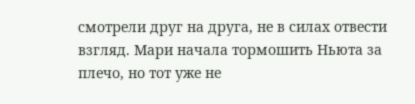смотрели друг на друга, не в силах отвести взгляд. Мари начала тормошить Ньюта за плечо, но тот уже не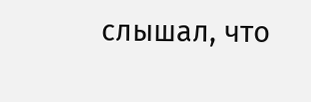слышал, что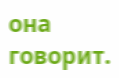она говорит.